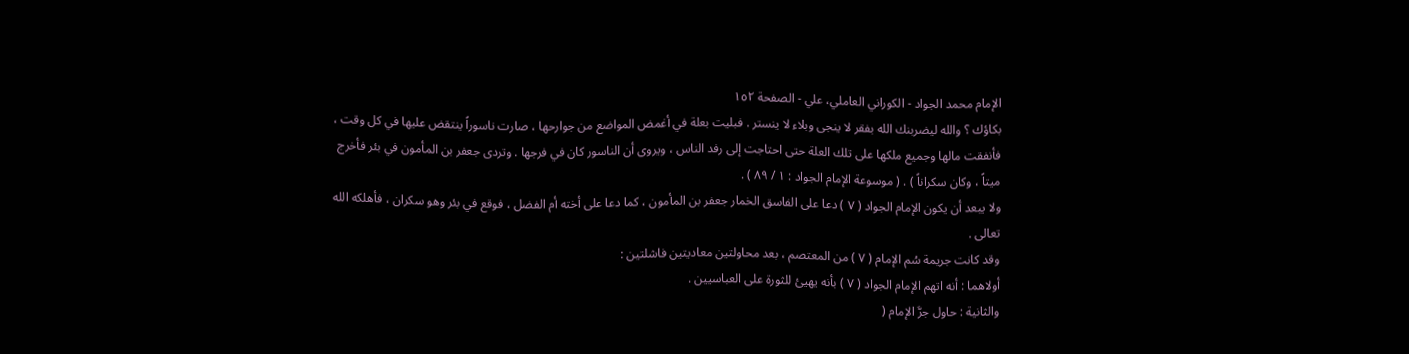الإمام محمد الجواد - الكوراني العاملي، علي - الصفحة ١٥٢
بكاؤك ؟ والله ليضربنك الله بفقر لا ينجى وبلاء لا ينستر . فبليت بعلة في أغمض المواضع من جوارحها ، صارت ناسوراً ينتقض عليها في كل وقت ، فأنفقت مالها وجميع ملكها على تلك العلة حتى احتاجت إلى رفد الناس ، ويروى أن الناسور كان في فرجها . وتردى جعفر بن المأمون في بئر فأخرج ميتاً ، وكان سكراناً ) . ( موسوعة الإمام الجواد : ١ / ٨٩ ) .
ولا يبعد أن يكون الإمام الجواد ( ٧ ) دعا على الفاسق الخمار جعفر بن المأمون ، كما دعا على أخته أم الفضل ، فوقع في بئر وهو سكران ، فأهلكه الله تعالى .
وقد كانت جريمة سُم الإمام ( ٧ ) من المعتصم ، بعد محاولتين معاديتين فاشلتين :
أولاهما : أنه اتهم الإمام الجواد ( ٧ ) بأنه يهيئ للثورة على العباسيين .
والثانية : حاول جرَّ الإمام (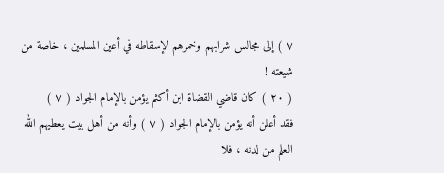٧ ) إلى مجالس شرابهم وخمرهم لإسقاطه في أعين المسلمين ، خاصة من شيعته !
( ٢٠ ) كان قاضي القضاة ابن أكثم يؤمن بالإمام الجواد ( ٧ )
فقد أعلن أنه يؤمن بالإمام الجواد ( ٧ ) وأنه من أهل بيت يعطيهم الله العلم من لدنه ، فلا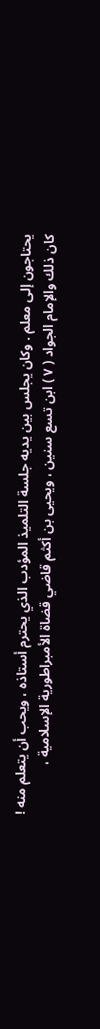يحتاجون إلى معلم . وكان يجلس بين يديه جلسة التلميذ المؤدب الذي يحترم أستاذه ، ويحب أن يتعلم منه !
كان ذلك والإمام الجواد ( ٧ ) ابن تسع سنين ، ويحيى بن أكثم قاضي قضاة الأمبراطورية الإسلامية ،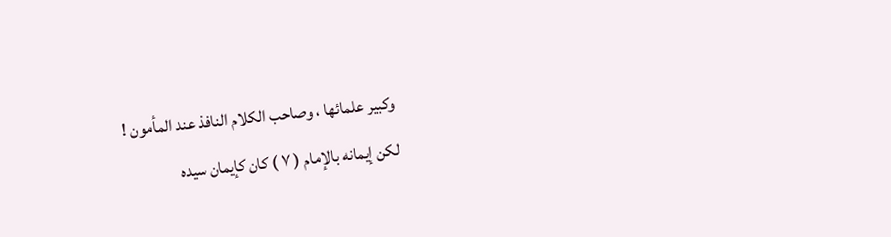وكبير علمائها ، وصاحب الكلام النافذ عند المأمون !
لكن إيمانه بالإمام ( ٧ ) كان كإيمان سيده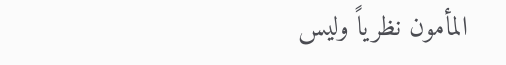المأمون نظرياً وليس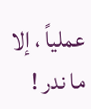عملياً ، إلا ما ندر !